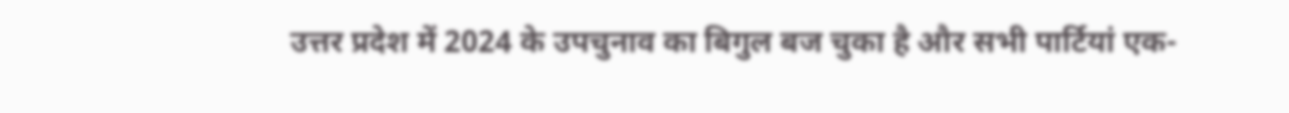उत्तर प्रदेश में 2024 के उपचुनाव का बिगुल बज चुका है और सभी पार्टियां एक-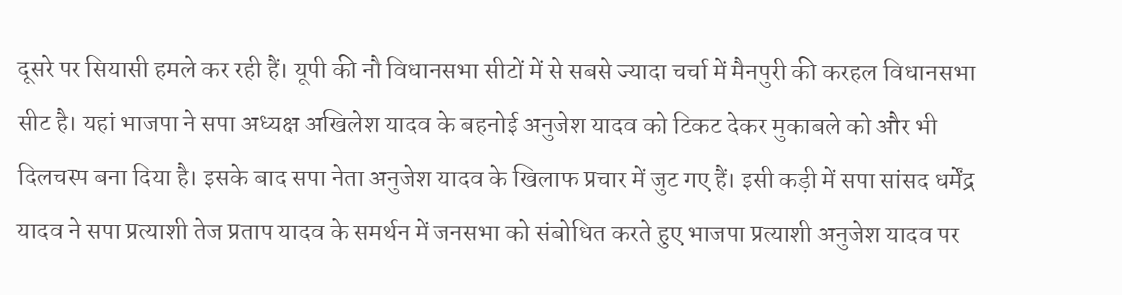दूसरे पर सियासी हमले कर रही हैं। यूपी की नौ विधानसभा सीटों में से सबसे ज्यादा चर्चा में मैनपुरी की करहल विधानसभा सीट है। यहां भाजपा ने सपा अध्यक्ष अखिलेश यादव के बहनोई अनुजेश यादव को टिकट देकर मुकाबले को और भी दिलचस्प बना दिया है। इसके बाद सपा नेता अनुजेश यादव के खिलाफ प्रचार में जुट गए हैं। इसी कड़ी में सपा सांसद धर्मेंद्र यादव ने सपा प्रत्याशी तेज प्रताप यादव के समर्थन में जनसभा को संबोधित करते हुए भाजपा प्रत्याशी अनुजेश यादव पर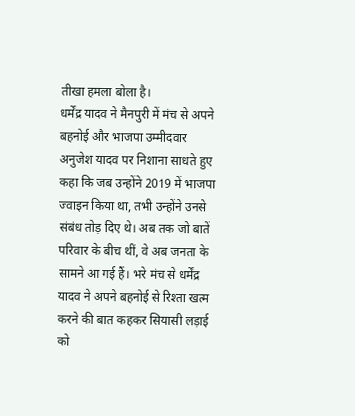तीखा हमला बोला है।
धर्मेंद्र यादव ने मैनपुरी में मंच से अपने बहनोई और भाजपा उम्मीदवार अनुजेश यादव पर निशाना साधते हुए कहा कि जब उन्होंने 2019 में भाजपा ज्वाइन किया था, तभी उन्होंने उनसे संबंध तोड़ दिए थे। अब तक जो बातें परिवार के बीच थीं, वे अब जनता के सामने आ गई हैं। भरे मंच से धर्मेंद्र यादव ने अपने बहनोई से रिश्ता खत्म करने की बात कहकर सियासी लड़ाई को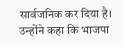सार्वजनिक कर दिया है। उन्होंने कहा कि भाजपा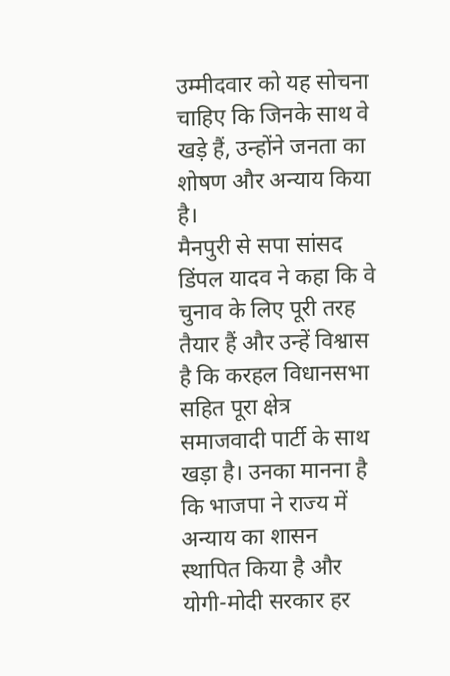उम्मीदवार को यह सोचना चाहिए कि जिनके साथ वे खड़े हैं, उन्होंने जनता का शोषण और अन्याय किया है।
मैनपुरी से सपा सांसद डिंपल यादव ने कहा कि वे चुनाव के लिए पूरी तरह तैयार हैं और उन्हें विश्वास है कि करहल विधानसभा सहित पूरा क्षेत्र समाजवादी पार्टी के साथ खड़ा है। उनका मानना है कि भाजपा ने राज्य में अन्याय का शासन स्थापित किया है और योगी-मोदी सरकार हर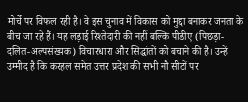मोर्चे पर विफल रही है। वे इस चुनाव में विकास को मुद्दा बनाकर जनता के बीच जा रहे हैं। यह लड़ाई रिश्तेदारी की नहीं बल्कि पीडीए (पिछड़ा-दलित-अल्पसंख्यक) विचारधारा और सिद्धांतों को बचाने की है। उन्हें उम्मीद है कि करहल समेत उत्तर प्रदेश की सभी नौ सीटों पर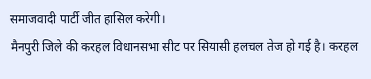समाजवादी पार्टी जीत हासिल करेगी।
मैनपुरी जिले की करहल विधानसभा सीट पर सियासी हलचल तेज हो गई है। करहल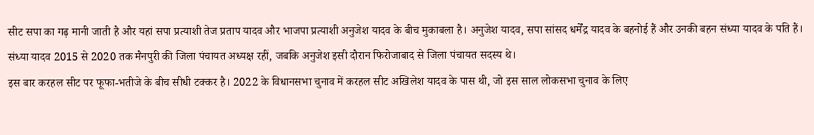सीट सपा का गढ़ मानी जाती है और यहां सपा प्रत्याशी तेज प्रताप यादव और भाजपा प्रत्याशी अनुजेश यादव के बीच मुकाबला है। अनुजेश यादव, सपा सांसद धर्मेंद्र यादव के बहनोई हैं और उनकी बहन संध्या यादव के पति हैं। संध्या यादव 2015 से 2020 तक मैनपुरी की जिला पंचायत अध्यक्ष रहीं, जबकि अनुजेश इसी दौरान फिरोजाबाद से जिला पंचायत सदस्य थे।
इस बार करहल सीट पर फूफा-भतीजे के बीच सीधी टक्कर है। 2022 के विधानसभा चुनाव में करहल सीट अखिलेश यादव के पास थी, जो इस साल लोकसभा चुनाव के लिए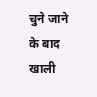चुने जाने के बाद खाली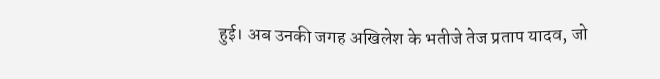हुई। अब उनकी जगह अखिलेश के भतीजे तेज प्रताप यादव, जो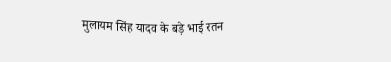मुलायम सिंह यादव के बड़े भाई रतन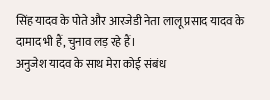सिंह यादव के पोते और आरजेडी नेता लालू प्रसाद यादव के दामाद भी हैं, चुनाव लड़ रहे हैं।
अनुजेश यादव के साथ मेरा कोई संबंध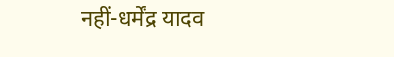नहीं-धर्मेंद्र यादव